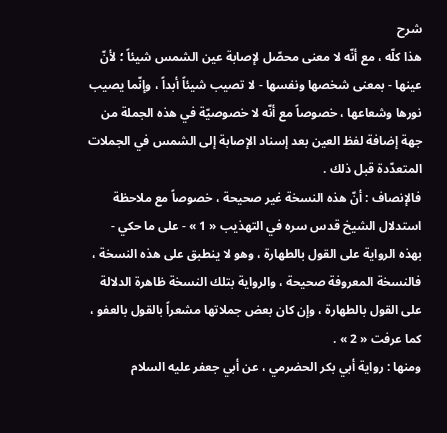شرح
هذا كلّه ، مع أنّه لا معنى محصّل لإصابة عين الشمس شيئاً ؛ لأنّ عينها - بمعنى شخصها ونفسها - لا تصيب شيئاً أبداً ، وإنّما يصيب نورها وشعاعها ، خصوصاً مع أنّه لا خصوصيّة في هذه الجملة من جهة إضافة لفظ العين بعد إسناد الإصابة إلى الشمس في الجملات المتعدّدة قبل ذلك .
فالإنصاف : أنّ هذه النسخة غير صحيحة ، خصوصاً مع ملاحظة استدلال الشيخ قدس سره في التهذيب « 1 » - على ما حكي - بهذه الرواية على القول بالطهارة ، وهو لا ينطبق على هذه النسخة ، فالنسخة المعروفة صحيحة ، والرواية بتلك النسخة ظاهرة الدلالة على القول بالطهارة ، وإن كان بعض جملاتها مشعراً بالقول بالعفو ، كما عرفت « 2 » .
ومنها : رواية أبي بكر الحضرمي ، عن أبي جعفر عليه السلام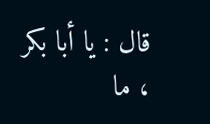قال : يا أبا بكر ، ما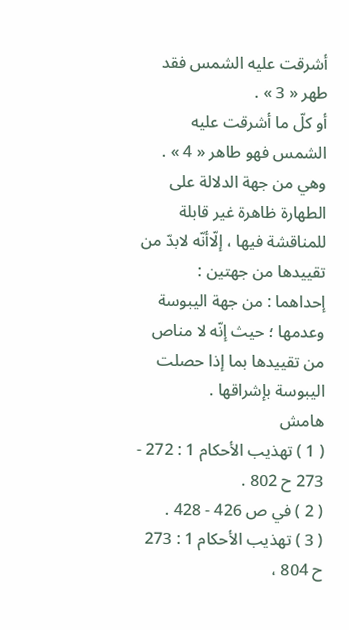أشرقت عليه الشمس فقد طهر « 3 » .
أو كلّ ما أشرقت عليه الشمس فهو طاهر « 4 » .
وهي من جهة الدلالة على الطهارة ظاهرة غير قابلة للمناقشة فيها ، إلّاأنّه لابدّ من تقييدها من جهتين :
إحداهما : من جهة اليبوسة وعدمها ؛ حيث إنّه لا مناص من تقييدها بما إذا حصلت اليبوسة بإشراقها .
هامش
( 1 ) تهذيب الأحكام 1 : 272 - 273 ح 802 .
( 2 ) في ص 426 - 428 .
( 3 ) تهذيب الأحكام 1 : 273 ح 804 ،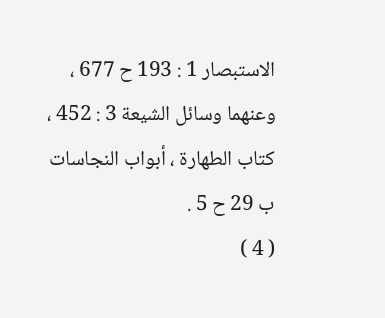الاستبصار 1 : 193 ح 677 ، وعنهما وسائل الشيعة 3 : 452 ، كتاب الطهارة ، أبواب النجاسات ب 29 ح 5 .
( 4 )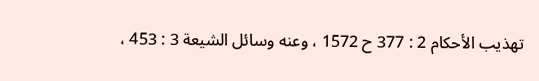تهذيب الأحكام 2 : 377 ح 1572 ، وعنه وسائل الشيعة 3 : 453 ،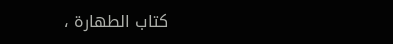كتاب الطهارة ،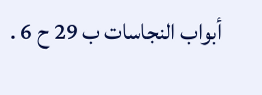أبواب النجاسات ب 29 ح 6 .